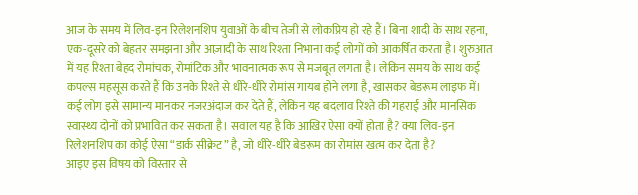आज के समय में लिव-इन रिलेशनशिप युवाओं के बीच तेजी से लोकप्रिय हो रहे हैं। बिना शादी के साथ रहना, एक-दूसरे को बेहतर समझना और आज़ादी के साथ रिश्ता निभाना कई लोगों को आकर्षित करता है। शुरुआत में यह रिश्ता बेहद रोमांचक, रोमांटिक और भावनात्मक रूप से मजबूत लगता है। लेकिन समय के साथ कई कपल्स महसूस करते हैं कि उनके रिश्ते से धीरे-धीरे रोमांस गायब होने लगा है, खासकर बेडरूम लाइफ में।
कई लोग इसे सामान्य मानकर नजरअंदाज कर देते हैं, लेकिन यह बदलाव रिश्ते की गहराई और मानसिक स्वास्थ्य दोनों को प्रभावित कर सकता है। सवाल यह है कि आखिर ऐसा क्यों होता है? क्या लिव-इन रिलेशनशिप का कोई ऐसा “डार्क सीक्रेट” है, जो धीरे-धीरे बेडरूम का रोमांस खत्म कर देता है?
आइए इस विषय को विस्तार से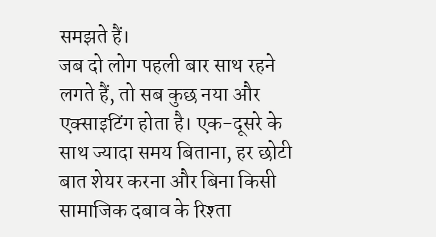समझते हैं।
जब दो लोग पहली बार साथ रहने लगते हैं, तो सब कुछ नया और एक्साइटिंग होता है। एक-दूसरे के साथ ज्यादा समय बिताना, हर छोटी बात शेयर करना और बिना किसी सामाजिक दबाव के रिश्ता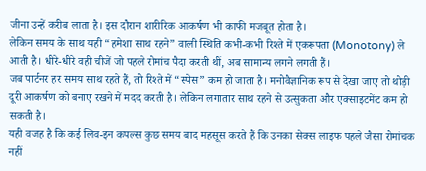जीना उन्हें करीब लाता है। इस दौरान शारीरिक आकर्षण भी काफी मजबूत होता है।
लेकिन समय के साथ यही “हमेशा साथ रहने” वाली स्थिति कभी-कभी रिश्ते में एकरूपता (Monotony) ले आती है। धीरे-धीरे वही चीजें जो पहले रोमांच पैदा करती थीं, अब सामान्य लगने लगती हैं।
जब पार्टनर हर समय साथ रहते हैं, तो रिश्ते में “स्पेस” कम हो जाता है। मनोवैज्ञानिक रूप से देखा जाए तो थोड़ी दूरी आकर्षण को बनाए रखने में मदद करती है। लेकिन लगातार साथ रहने से उत्सुकता और एक्साइटमेंट कम हो सकती है।
यही वजह है कि कई लिव-इन कपल्स कुछ समय बाद महसूस करते हैं कि उनका सेक्स लाइफ पहले जैसा रोमांचक नहीं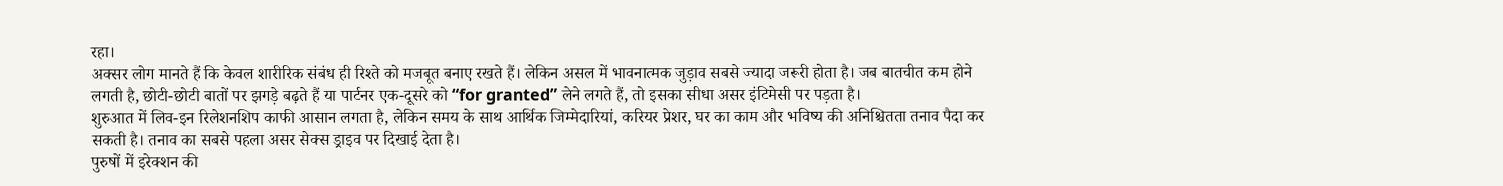रहा।
अक्सर लोग मानते हैं कि केवल शारीरिक संबंध ही रिश्ते को मजबूत बनाए रखते हैं। लेकिन असल में भावनात्मक जुड़ाव सबसे ज्यादा जरूरी होता है। जब बातचीत कम होने लगती है, छोटी-छोटी बातों पर झगड़े बढ़ते हैं या पार्टनर एक-दूसरे को “for granted” लेने लगते हैं, तो इसका सीधा असर इंटिमेसी पर पड़ता है।
शुरुआत में लिव-इन रिलेशनशिप काफी आसान लगता है, लेकिन समय के साथ आर्थिक जिम्मेदारियां, करियर प्रेशर, घर का काम और भविष्य की अनिश्चितता तनाव पैदा कर सकती है। तनाव का सबसे पहला असर सेक्स ड्राइव पर दिखाई देता है।
पुरुषों में इरेक्शन की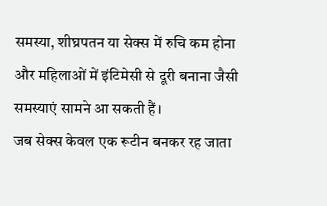समस्या, शीघ्रपतन या सेक्स में रुचि कम होना और महिलाओं में इंटिमेसी से दूरी बनाना जैसी समस्याएं सामने आ सकती हैं।
जब सेक्स केवल एक रूटीन बनकर रह जाता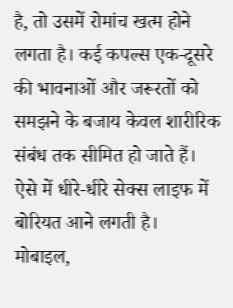है, तो उसमें रोमांच खत्म होने लगता है। कई कपल्स एक-दूसरे की भावनाओं और जरूरतों को समझने के बजाय केवल शारीरिक संबंध तक सीमित हो जाते हैं।
ऐसे में धीरे-धीरे सेक्स लाइफ में बोरियत आने लगती है।
मोबाइल,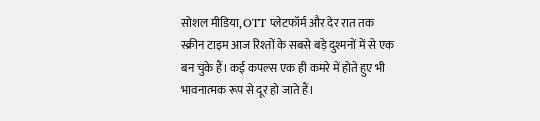सोशल मीडिया, OTT प्लेटफॉर्म और देर रात तक स्क्रीन टाइम आज रिश्तों के सबसे बड़े दुश्मनों में से एक बन चुके हैं। कई कपल्स एक ही कमरे में होते हुए भी भावनात्मक रूप से दूर हो जाते हैं।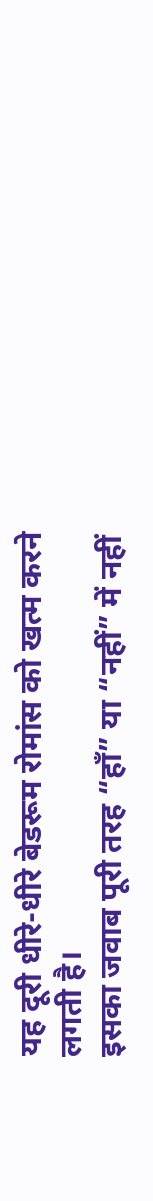यह दूरी धीरे-धीरे बेडरूम रोमांस को खत्म करने लगती है।
इसका जवाब पूरी तरह “हाँ” या “नहीं” में नहीं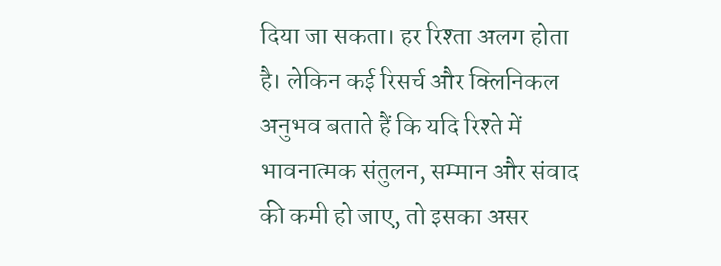दिया जा सकता। हर रिश्ता अलग होता है। लेकिन कई रिसर्च और क्लिनिकल अनुभव बताते हैं कि यदि रिश्ते में भावनात्मक संतुलन, सम्मान और संवाद की कमी हो जाए, तो इसका असर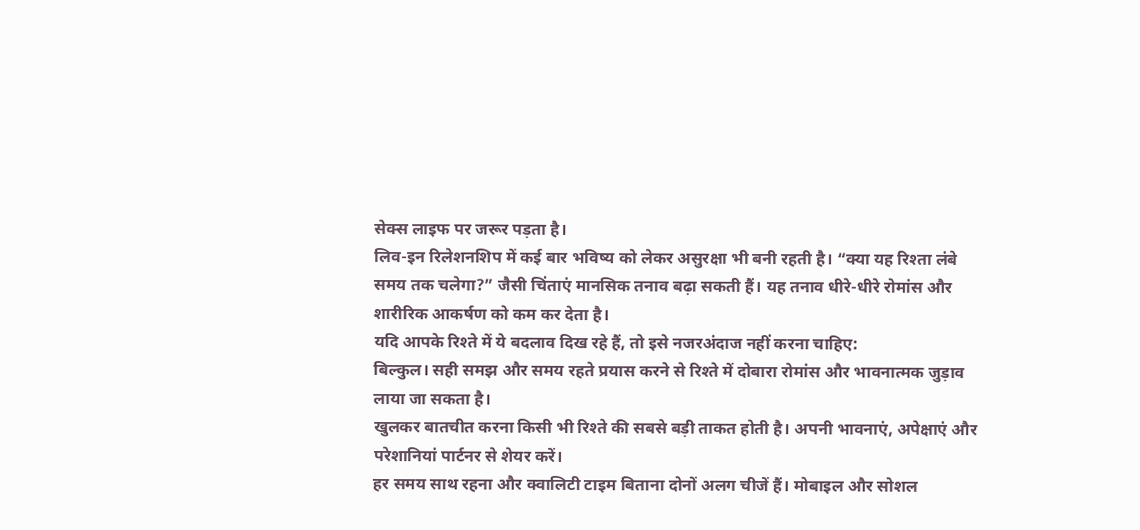सेक्स लाइफ पर जरूर पड़ता है।
लिव-इन रिलेशनशिप में कई बार भविष्य को लेकर असुरक्षा भी बनी रहती है। “क्या यह रिश्ता लंबे समय तक चलेगा?” जैसी चिंताएं मानसिक तनाव बढ़ा सकती हैं। यह तनाव धीरे-धीरे रोमांस और शारीरिक आकर्षण को कम कर देता है।
यदि आपके रिश्ते में ये बदलाव दिख रहे हैं, तो इसे नजरअंदाज नहीं करना चाहिए:
बिल्कुल। सही समझ और समय रहते प्रयास करने से रिश्ते में दोबारा रोमांस और भावनात्मक जुड़ाव लाया जा सकता है।
खुलकर बातचीत करना किसी भी रिश्ते की सबसे बड़ी ताकत होती है। अपनी भावनाएं, अपेक्षाएं और परेशानियां पार्टनर से शेयर करें।
हर समय साथ रहना और क्वालिटी टाइम बिताना दोनों अलग चीजें हैं। मोबाइल और सोशल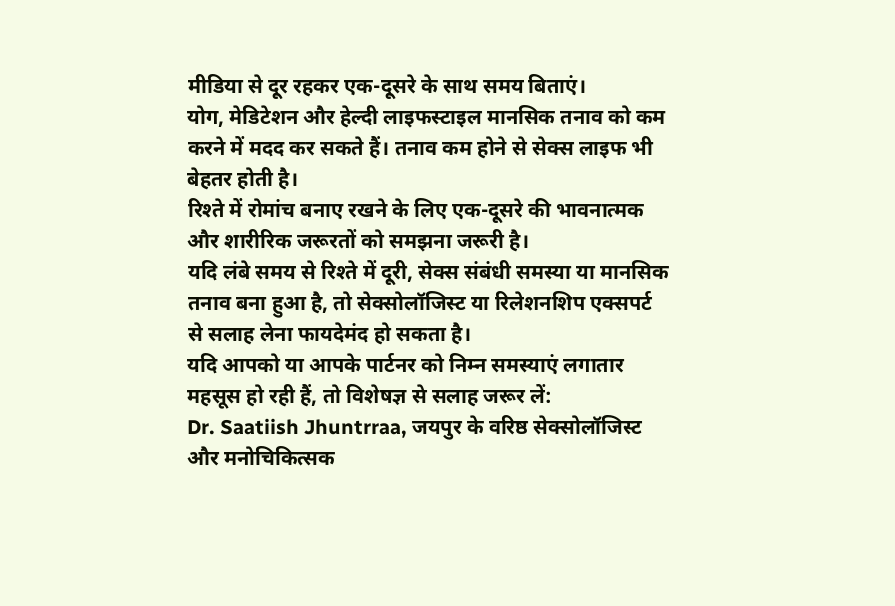मीडिया से दूर रहकर एक-दूसरे के साथ समय बिताएं।
योग, मेडिटेशन और हेल्दी लाइफस्टाइल मानसिक तनाव को कम करने में मदद कर सकते हैं। तनाव कम होने से सेक्स लाइफ भी बेहतर होती है।
रिश्ते में रोमांच बनाए रखने के लिए एक-दूसरे की भावनात्मक और शारीरिक जरूरतों को समझना जरूरी है।
यदि लंबे समय से रिश्ते में दूरी, सेक्स संबंधी समस्या या मानसिक तनाव बना हुआ है, तो सेक्सोलॉजिस्ट या रिलेशनशिप एक्सपर्ट से सलाह लेना फायदेमंद हो सकता है।
यदि आपको या आपके पार्टनर को निम्न समस्याएं लगातार महसूस हो रही हैं, तो विशेषज्ञ से सलाह जरूर लें:
Dr. Saatiish Jhuntrraa, जयपुर के वरिष्ठ सेक्सोलॉजिस्ट और मनोचिकित्सक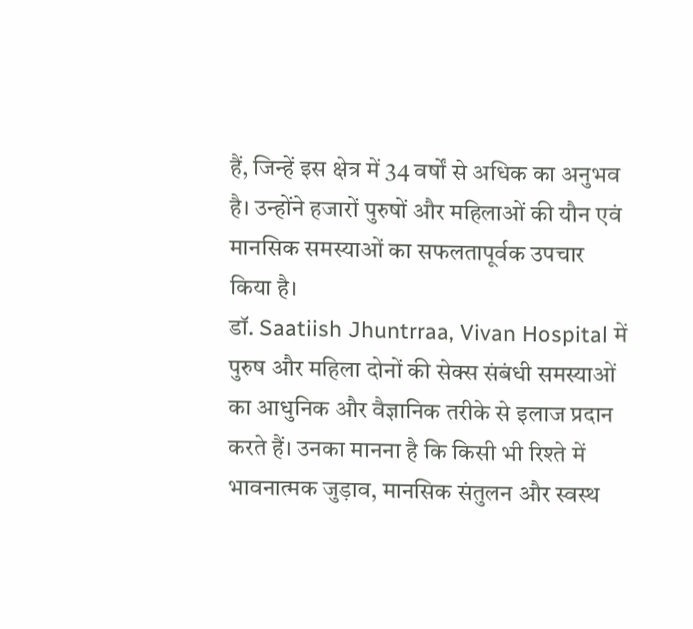हैं, जिन्हें इस क्षेत्र में 34 वर्षों से अधिक का अनुभव है। उन्होंने हजारों पुरुषों और महिलाओं की यौन एवं मानसिक समस्याओं का सफलतापूर्वक उपचार किया है।
डॉ. Saatiish Jhuntrraa, Vivan Hospital में पुरुष और महिला दोनों की सेक्स संबंधी समस्याओं का आधुनिक और वैज्ञानिक तरीके से इलाज प्रदान करते हैं। उनका मानना है कि किसी भी रिश्ते में भावनात्मक जुड़ाव, मानसिक संतुलन और स्वस्थ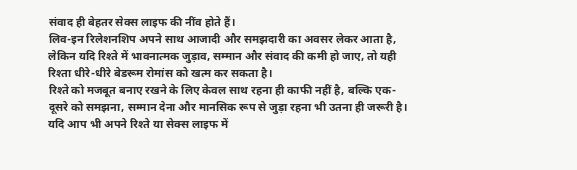संवाद ही बेहतर सेक्स लाइफ की नींव होते हैं।
लिव-इन रिलेशनशिप अपने साथ आजादी और समझदारी का अवसर लेकर आता है, लेकिन यदि रिश्ते में भावनात्मक जुड़ाव, सम्मान और संवाद की कमी हो जाए, तो यही रिश्ता धीरे-धीरे बेडरूम रोमांस को खत्म कर सकता है।
रिश्ते को मजबूत बनाए रखने के लिए केवल साथ रहना ही काफी नहीं है, बल्कि एक-दूसरे को समझना, सम्मान देना और मानसिक रूप से जुड़ा रहना भी उतना ही जरूरी है।
यदि आप भी अपने रिश्ते या सेक्स लाइफ में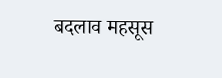बदलाव महसूस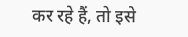कर रहे हैं, तो इसे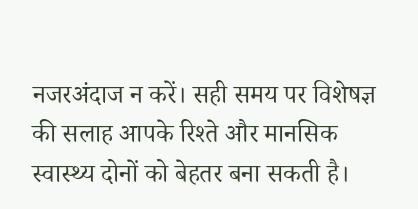नजरअंदाज न करें। सही समय पर विशेषज्ञ की सलाह आपके रिश्ते और मानसिक स्वास्थ्य दोनों को बेहतर बना सकती है।